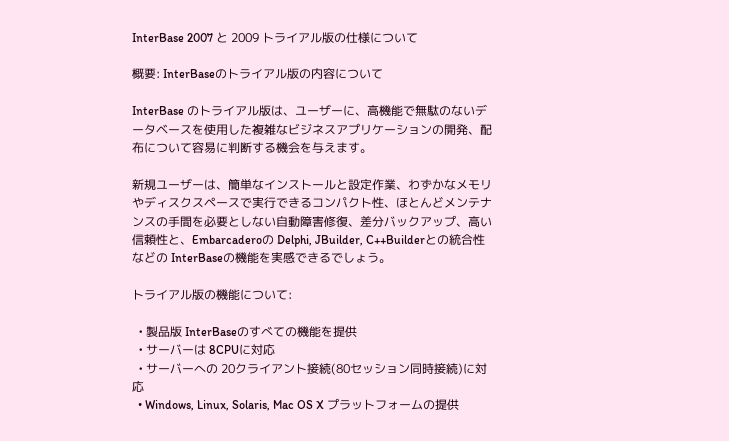InterBase 2007 と 2009 トライアル版の仕様について

概要: InterBaseのトライアル版の内容について

InterBase のトライアル版は、ユーザーに、高機能で無駄のないデータベースを使用した複雑なビジネスアプリケーションの開発、配布について容易に判断する機会を与えます。

新規ユーザーは、簡単なインストールと設定作業、わずかなメモリやディスクスペースで実行できるコンパクト性、ほとんどメンテナンスの手間を必要としない自動障害修復、差分バックアップ、高い信頼性と、Embarcaderoの Delphi, JBuilder, C++Builderとの統合性などの InterBaseの機能を実感できるでしょう。

トライアル版の機能について:

  • 製品版 InterBaseのすべての機能を提供
  • サーバーは 8CPUに対応
  • サーバーへの 20クライアント接続(80セッション同時接続)に対応
  • Windows, Linux, Solaris, Mac OS X プラットフォームの提供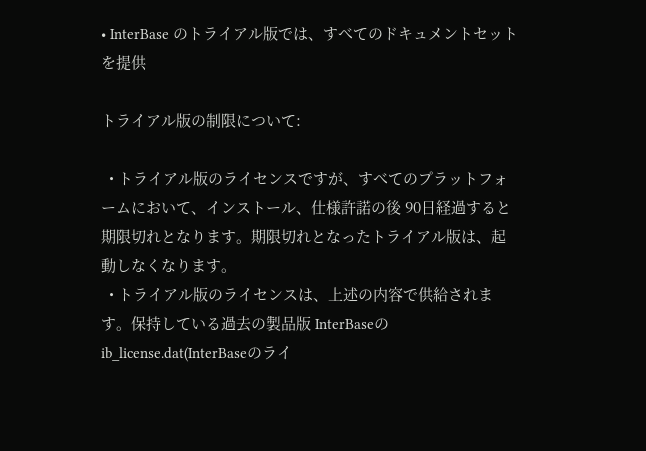• InterBase のトライアル版では、すべてのドキュメントセットを提供

トライアル版の制限について:

  • トライアル版のライセンスですが、すべてのプラットフォームにおいて、インストール、仕様許諾の後 90日経過すると期限切れとなります。期限切れとなったトライアル版は、起動しなくなります。
  • トライアル版のライセンスは、上述の内容で供給されます。保持している過去の製品版 InterBaseの ib_license.dat(InterBaseのライ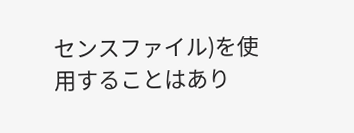センスファイル)を使用することはあり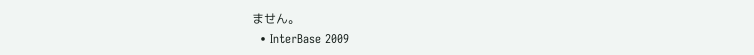ません。
  • InterBase 2009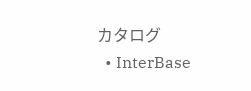カタログ
  • InterBase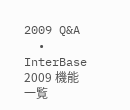2009 Q&A
  • InterBase 2009 機能一覧